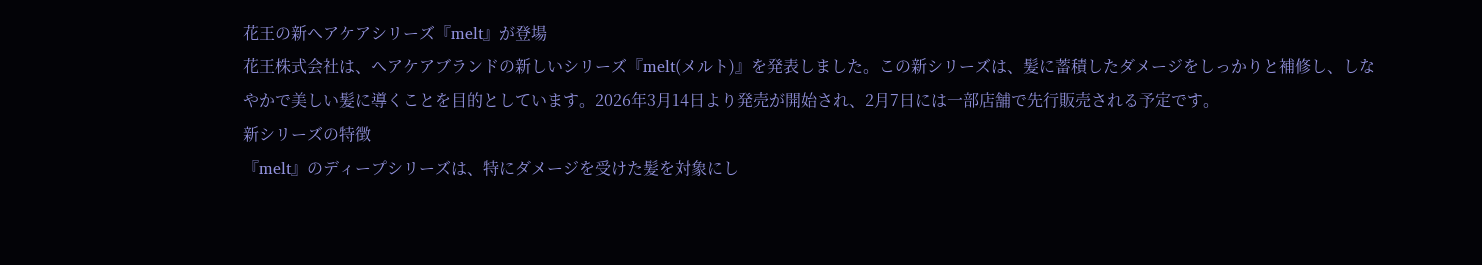花王の新ヘアケアシリーズ『melt』が登場
花王株式会社は、ヘアケアブランドの新しいシリーズ『melt(メルト)』を発表しました。この新シリーズは、髪に蓄積したダメージをしっかりと補修し、しなやかで美しい髪に導くことを目的としています。2026年3月14日より発売が開始され、2月7日には一部店舗で先行販売される予定です。
新シリーズの特徴
『melt』のディープシリーズは、特にダメージを受けた髪を対象にし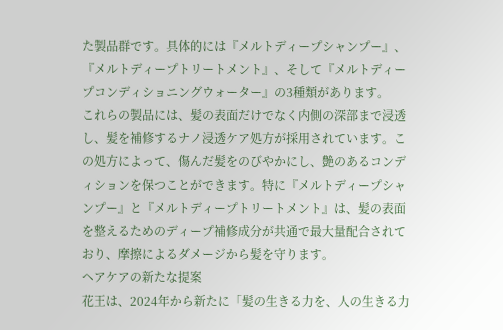た製品群です。具体的には『メルトディープシャンプー』、『メルトディープトリートメント』、そして『メルトディープコンディショニングウォーター』の3種類があります。
これらの製品には、髪の表面だけでなく内側の深部まで浸透し、髪を補修するナノ浸透ケア処方が採用されています。この処方によって、傷んだ髪をのびやかにし、艶のあるコンディションを保つことができます。特に『メルトディープシャンプー』と『メルトディープトリートメント』は、髪の表面を整えるためのディープ補修成分が共通で最大量配合されており、摩擦によるダメージから髪を守ります。
ヘアケアの新たな提案
花王は、2024年から新たに「髪の生きる力を、人の生きる力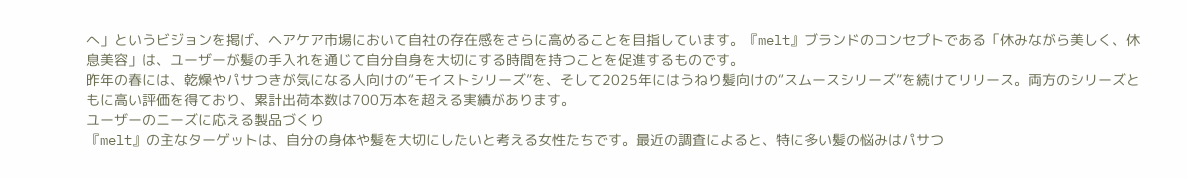へ」というビジョンを掲げ、ヘアケア市場において自社の存在感をさらに高めることを目指しています。『melt』ブランドのコンセプトである「休みながら美しく、休息美容」は、ユーザーが髪の手入れを通じて自分自身を大切にする時間を持つことを促進するものです。
昨年の春には、乾燥やパサつきが気になる人向けの“モイストシリーズ”を、そして2025年にはうねり髪向けの“スムースシリーズ”を続けてリリース。両方のシリーズともに高い評価を得ており、累計出荷本数は700万本を超える実績があります。
ユーザーのニーズに応える製品づくり
『melt』の主なターゲットは、自分の身体や髪を大切にしたいと考える女性たちです。最近の調査によると、特に多い髪の悩みはパサつ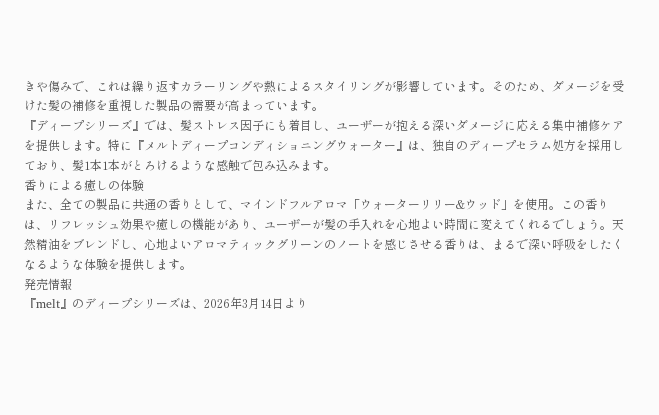きや傷みで、これは繰り返すカラーリングや熱によるスタイリングが影響しています。そのため、ダメージを受けた髪の補修を重視した製品の需要が高まっています。
『ディープシリーズ』では、髪ストレス因子にも着目し、ユーザーが抱える深いダメージに応える集中補修ケアを提供します。特に『メルトディープコンディショニングウォーター』は、独自のディープセラム処方を採用しており、髪1本1本がとろけるような感触で包み込みます。
香りによる癒しの体験
また、全ての製品に共通の香りとして、マインドフルアロマ「ウォーターリリー&ウッド」を使用。この香りは、リフレッシュ効果や癒しの機能があり、ユーザーが髪の手入れを心地よい時間に変えてくれるでしょう。天然精油をブレンドし、心地よいアロマティックグリーンのノートを感じさせる香りは、まるで深い呼吸をしたくなるような体験を提供します。
発売情報
『melt』のディープシリーズは、2026年3月14日より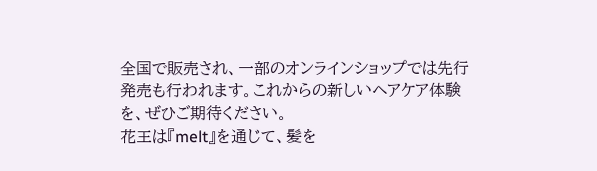全国で販売され、一部のオンラインショップでは先行発売も行われます。これからの新しいヘアケア体験を、ぜひご期待ください。
花王は『melt』を通じて、髪を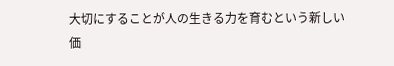大切にすることが人の生きる力を育むという新しい価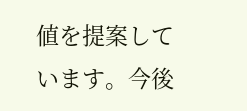値を提案しています。今後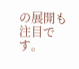の展開も注目です。